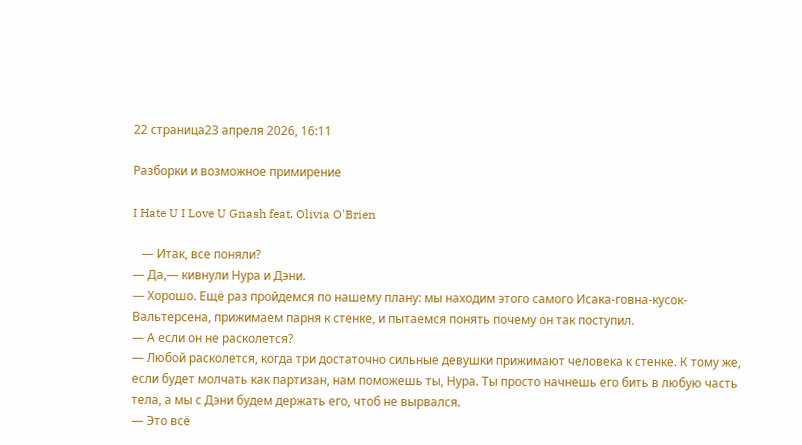22 страница23 апреля 2026, 16:11

Разборки и возможное примирение

I Hate U I Love U Gnash feat. Olivia O'Brien

   — Итак, все поняли?
— Да,— кивнули Нура и Дэни.
— Хорошо. Ещё раз пройдемся по нашему плану: мы находим этого самого Исака-говна-кусок-Вальтерсена, прижимаем парня к стенке, и пытаемся понять почему он так поступил.
— А если он не расколется?
— Любой расколется, когда три достаточно сильные девушки прижимают человека к стенке. К тому же, если будет молчать как партизан, нам поможешь ты, Нура. Ты просто начнешь его бить в любую часть тела, а мы с Дэни будем держать его, чтоб не вырвался.
— Это всё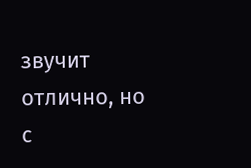звучит отлично, но с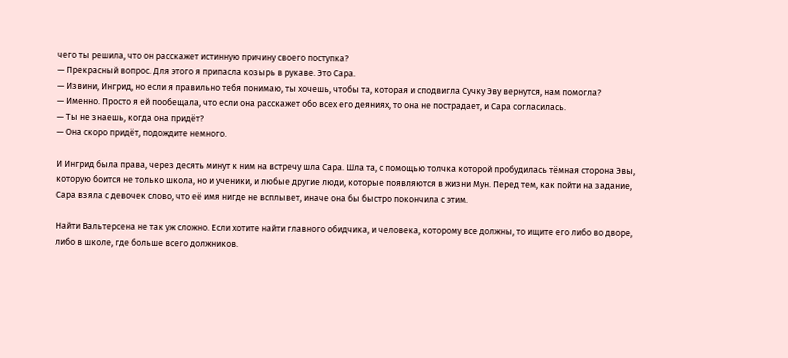чего ты решила, что он расскажет истинную причину своего поступка?
— Прекрасный вопрос. Для этого я припасла козырь в рукаве. Это Сара.
— Извини, Ингрид, но если я правильно тебя понимаю, ты хочешь, чтобы та, которая и сподвигла Сучку Эву вернутся, нам помогла?
— Именно. Просто я ей пообещала, что если она расскажет обо всех его деяниях, то она не пострадает, и Сара согласилась.
— Ты не знаешь, когда она придёт?
— Она скоро придёт, подождите немного.

И Ингрид была права, через десять минут к ним на встречу шла Сара. Шла та, с помощью толчка которой пробудилась тёмная сторона Эвы, которую боится не только школа, но и ученики, и любые другие люди, которые появляются в жизни Мун. Перед тем, как пойти на задание, Сара взяла с девочек слово, что её имя нигде не всплывет, иначе она бы быстро покончила с этим.

Найти Вальтерсена не так уж сложно. Если хотите найти главного обидчика, и человека, которому все должны, то ищите его либо во дворе, либо в школе, где больше всего должников.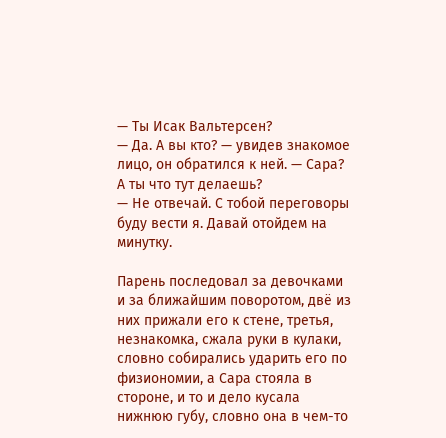— Ты Исак Вальтерсен?
— Да. А вы кто? — увидев знакомое лицо, он обратился к ней. — Сара? А ты что тут делаешь?
— Не отвечай. С тобой переговоры буду вести я. Давай отойдем на минутку.

Парень последовал за девочками и за ближайшим поворотом, двё из них прижали его к стене, третья, незнакомка, сжала руки в кулаки, словно собирались ударить его по физиономии, а Сара стояла в стороне, и то и дело кусала нижнюю губу, словно она в чем-то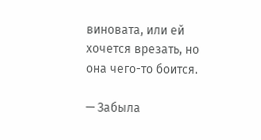виновата, или ей хочется врезать, но она чего-то боится.

— Забыла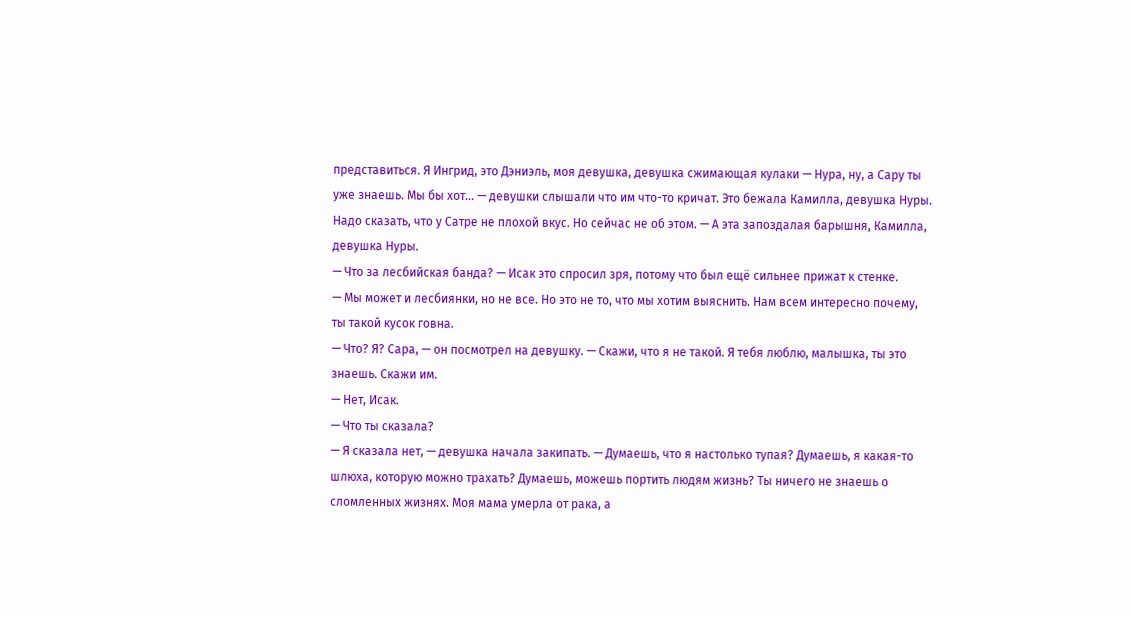представиться. Я Ингрид, это Дэниэль, моя девушка, девушка сжимающая кулаки — Нура, ну, а Сару ты уже знаешь. Мы бы хот... — девушки слышали что им что-то кричат. Это бежала Камилла, девушка Нуры. Надо сказать, что у Сатре не плохой вкус. Но сейчас не об этом. — А эта запоздалая барышня, Камилла, девушка Нуры.
— Что за лесбийская банда? — Исак это спросил зря, потому что был ещё сильнее прижат к стенке.
— Мы может и лесбиянки, но не все. Но это не то, что мы хотим выяснить. Нам всем интересно почему, ты такой кусок говна.
— Что? Я? Сара, — он посмотрел на девушку. — Скажи, что я не такой. Я тебя люблю, малышка, ты это знаешь. Скажи им.
— Нет, Исак.
— Что ты сказала?
— Я сказала нет, — девушка начала закипать. — Думаешь, что я настолько тупая? Думаешь, я какая-то шлюха, которую можно трахать? Думаешь, можешь портить людям жизнь? Ты ничего не знаешь о сломленных жизнях. Моя мама умерла от рака, а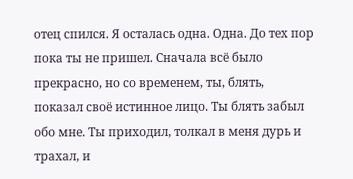отец спился. Я осталась одна. Одна. До тех пор пока ты не пришел. Сначала всё было прекрасно, но со временем, ты, блять, показал своё истинное лицо. Ты блять забыл обо мне. Ты приходил, толкал в меня дурь и трахал, и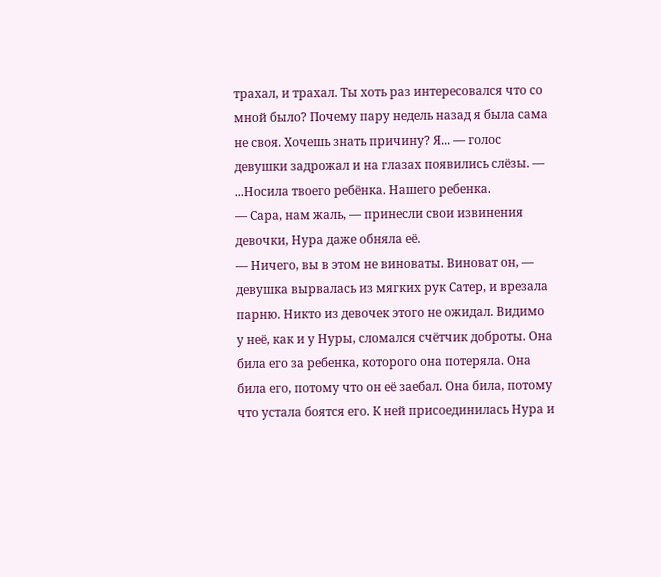трахал, и трахал. Ты хоть раз интересовался что со мной было? Почему пару недель назад я была сама не своя. Хочешь знать причину? Я... — голос девушки задрожал и на глазах появились слёзы. — ...Носила твоего ребёнка. Нашего ребенка.
— Сара, нам жаль, — принесли свои извинения девочки, Нура даже обняла её.
— Ничего, вы в этом не виноваты. Виноват он, — девушка вырвалась из мягких рук Сатер, и врезала парню. Никто из девочек этого не ожидал. Видимо у неё, как и у Нуры, сломался счётчик доброты. Она била его за ребенка, которого она потеряла. Она била его, потому что он её заебал. Она била, потому что устала боятся его. К ней присоединилась Нура и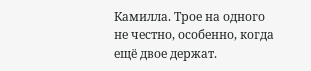Камилла. Трое на одного не честно, особенно, когда ещё двое держат.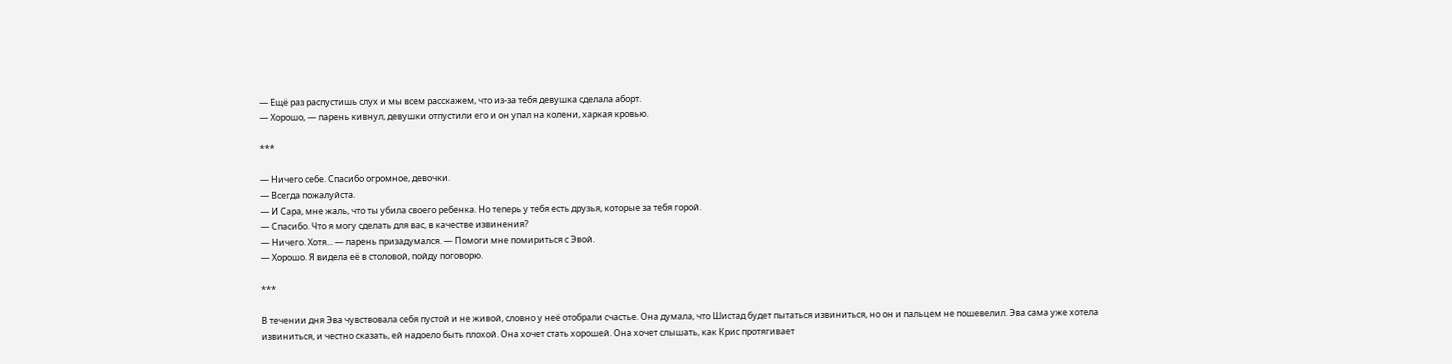— Ещё раз распустишь слух и мы всем расскажем, что из-за тебя девушка сделала аборт.
— Хорошо, — парень кивнул, девушки отпустили его и он упал на колени, харкая кровью.

***

— Ничего себе. Спасибо огромное, девочки.
— Всегда пожалуйста.
— И Сара, мне жаль, что ты убила своего ребенка. Но теперь у тебя есть друзья, которые за тебя горой.
— Спасибо. Что я могу сделать для вас, в качестве извинения?
— Ничего. Хотя... — парень призадумался. — Помоги мне помириться с Эвой.
— Хорошо. Я видела её в столовой, пойду поговорю.

***

В течении дня Эва чувствовала себя пустой и не живой, словно у неё отобрали счастье. Она думала, что Шистад будет пытаться извиниться, но он и пальцем не пошевелил. Эва сама уже хотела извиниться, и честно сказать, ей надоело быть плохой. Она хочет стать хорошей. Она хочет слышать, как Крис протягивает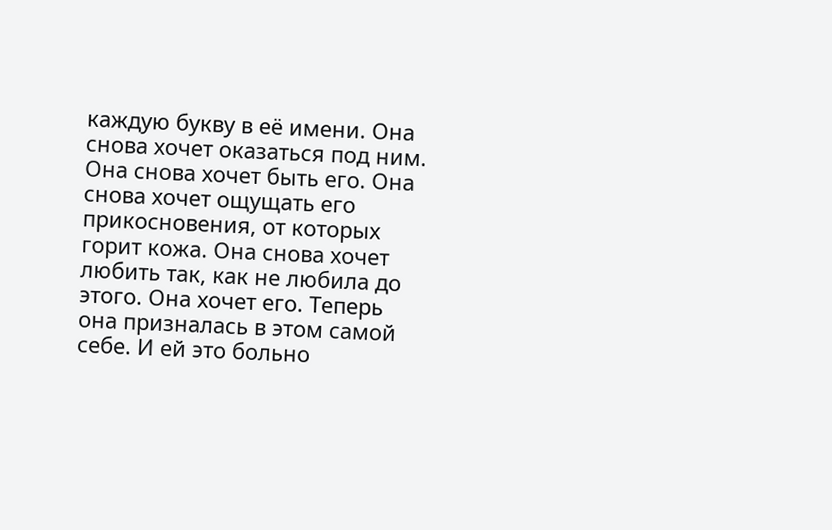каждую букву в её имени. Она снова хочет оказаться под ним. Она снова хочет быть его. Она снова хочет ощущать его прикосновения, от которых горит кожа. Она снова хочет любить так, как не любила до этого. Она хочет его. Теперь она призналась в этом самой себе. И ей это больно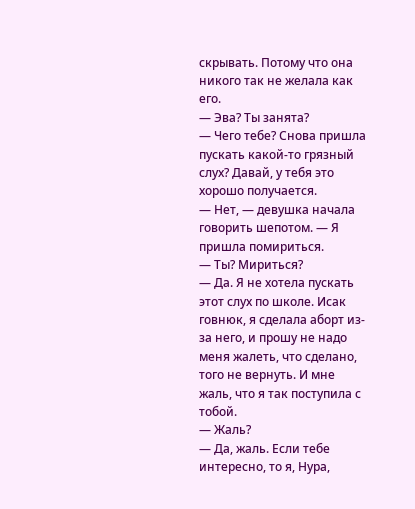скрывать. Потому что она никого так не желала как его.
— Эва? Ты занята?
— Чего тебе? Снова пришла пускать какой-то грязный слух? Давай, у тебя это хорошо получается.
— Нет, — девушка начала говорить шепотом. — Я пришла помириться.
— Ты? Мириться?
— Да. Я не хотела пускать этот слух по школе. Исак говнюк, я сделала аборт из-за него, и прошу не надо меня жалеть, что сделано, того не вернуть. И мне жаль, что я так поступила с тобой.
— Жаль?
— Да, жаль. Если тебе интересно, то я, Нура,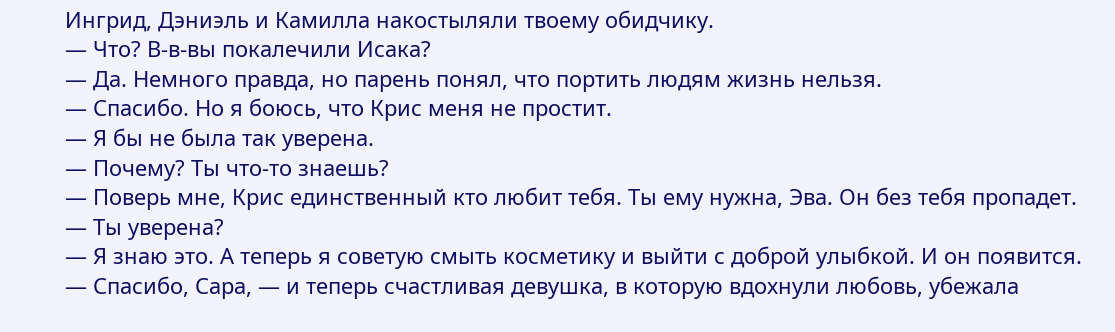Ингрид, Дэниэль и Камилла накостыляли твоему обидчику.
— Что? В-в-вы покалечили Исака?
— Да. Немного правда, но парень понял, что портить людям жизнь нельзя.
— Спасибо. Но я боюсь, что Крис меня не простит.
— Я бы не была так уверена.
— Почему? Ты что-то знаешь?
— Поверь мне, Крис единственный кто любит тебя. Ты ему нужна, Эва. Он без тебя пропадет.
— Ты уверена?
— Я знаю это. А теперь я советую смыть косметику и выйти с доброй улыбкой. И он появится.
— Спасибо, Сара, — и теперь счастливая девушка, в которую вдохнули любовь, убежала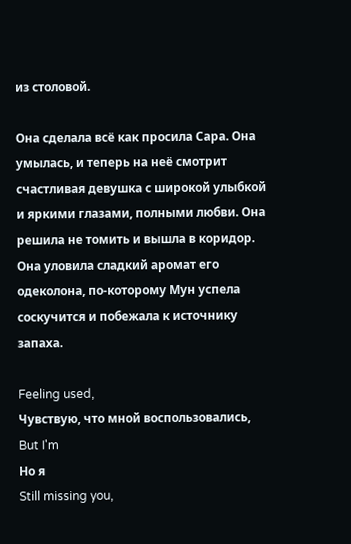из столовой.

Она сделала всё как просила Сара. Она умылась, и теперь на неё смотрит счастливая девушка с широкой улыбкой и яркими глазами, полными любви. Она решила не томить и вышла в коридор. Она уловила сладкий аромат его одеколона, по-которому Мун успела соскучится и побежала к источнику запаха.

Feeling used,
Чувствую, что мной воспользовались,
But I'm
Но я
Still missing you,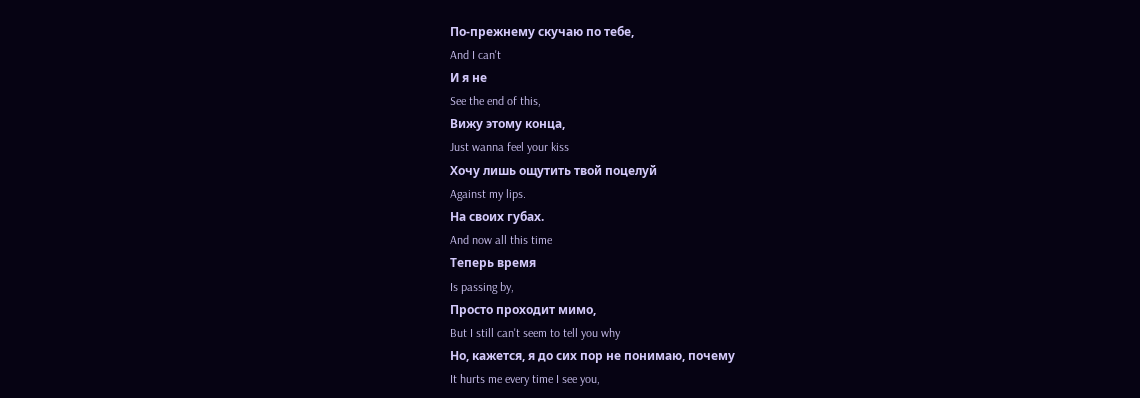По-прежнему скучаю по тебе,
And I can't
И я не
See the end of this,
Вижу этому конца,
Just wanna feel your kiss
Хочу лишь ощутить твой поцелуй
Against my lips.
На своих губах.
And now all this time
Теперь время
Is passing by,
Просто проходит мимо,
But I still can't seem to tell you why
Но, кажется, я до сих пор не понимаю, почему
It hurts me every time I see you,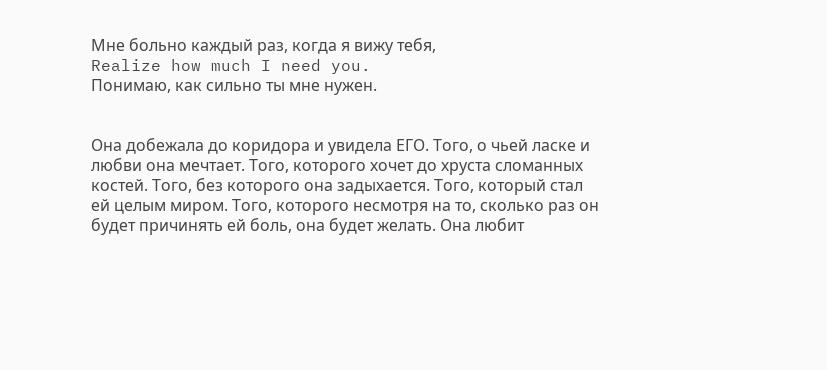Мне больно каждый раз, когда я вижу тебя,
Realize how much I need you.
Понимаю, как сильно ты мне нужен.


Она добежала до коридора и увидела ЕГО. Того, о чьей ласке и любви она мечтает. Того, которого хочет до хруста сломанных костей. Того, без которого она задыхается. Того, который стал ей целым миром. Того, которого несмотря на то, сколько раз он будет причинять ей боль, она будет желать. Она любит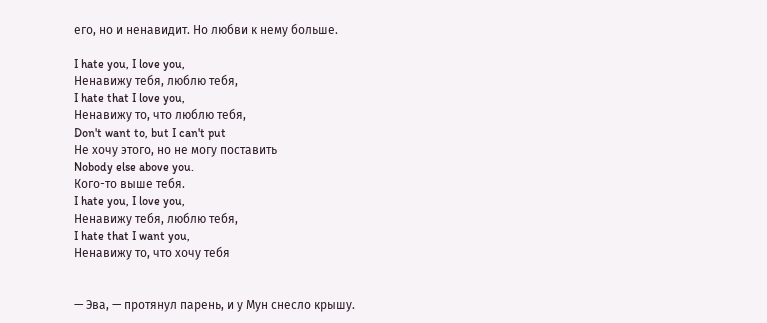его, но и ненавидит. Но любви к нему больше.

I hate you, I love you,
Ненавижу тебя, люблю тебя,
I hate that I love you,
Ненавижу то, что люблю тебя,
Don't want to, but I can't put
Не хочу этого, но не могу поставить
Nobody else above you.
Кого-то выше тебя.
I hate you, I love you,
Ненавижу тебя, люблю тебя,
I hate that I want you,
Ненавижу то, что хочу тебя


— Эва, — протянул парень, и у Мун снесло крышу.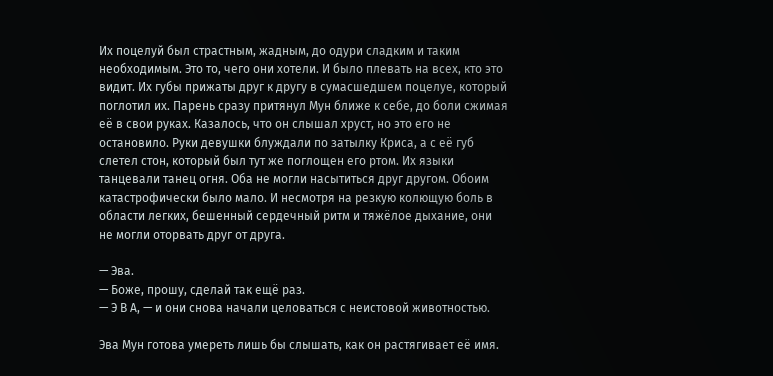Их поцелуй был страстным, жадным, до одури сладким и таким необходимым. Это то, чего они хотели. И было плевать на всех, кто это видит. Их губы прижаты друг к другу в сумасшедшем поцелуе, который поглотил их. Парень сразу притянул Мун ближе к себе, до боли сжимая её в свои руках. Казалось, что он слышал хруст, но это его не остановило. Руки девушки блуждали по затылку Криса, а с её губ слетел стон, который был тут же поглощен его ртом. Их языки танцевали танец огня. Оба не могли насытиться друг другом. Обоим катастрофически было мало. И несмотря на резкую колющую боль в области легких, бешенный сердечный ритм и тяжёлое дыхание, они не могли оторвать друг от друга.

— Эва.
— Боже, прошу, сделай так ещё раз.
— Э В А, — и они снова начали целоваться с неистовой животностью.

Эва Мун готова умереть лишь бы слышать, как он растягивает её имя.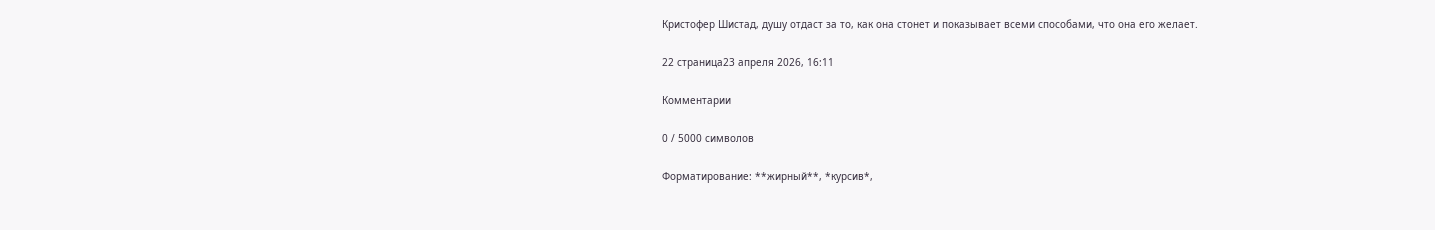Кристофер Шистад, душу отдаст за то, как она стонет и показывает всеми способами, что она его желает.

22 страница23 апреля 2026, 16:11

Комментарии

0 / 5000 символов

Форматирование: **жирный**, *курсив*,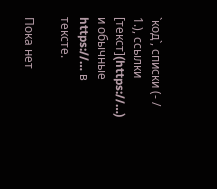`код`, списки (- / 1.), ссылки [текст](https://…) и обычные https://… в тексте.

Пока нет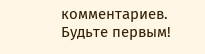комментариев. Будьте первым!